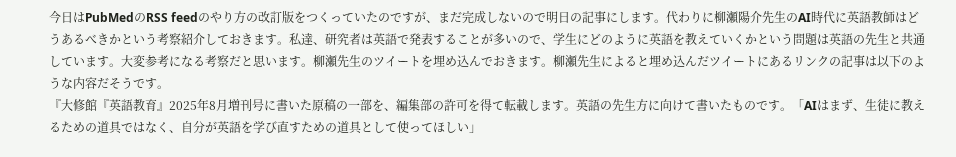今日はPubMedのRSS feedのやり方の改訂版をつくっていたのですが、まだ完成しないので明日の記事にします。代わりに柳瀬陽介先生のAI時代に英語教師はどうあるべきかという考察紹介しておきます。私達、研究者は英語で発表することが多いので、学生にどのように英語を教えていくかという問題は英語の先生と共通しています。大変参考になる考察だと思います。柳瀬先生のツイートを埋め込んでおきます。柳瀬先生によると埋め込んだツイートにあるリンクの記事は以下のような内容だそうです。
『大修館『英語教育』2025年8月増刊号に書いた原稿の一部を、編集部の許可を得て転載します。英語の先生方に向けて書いたものです。「AIはまず、生徒に教えるための道具ではなく、自分が英語を学び直すための道具として使ってほしい」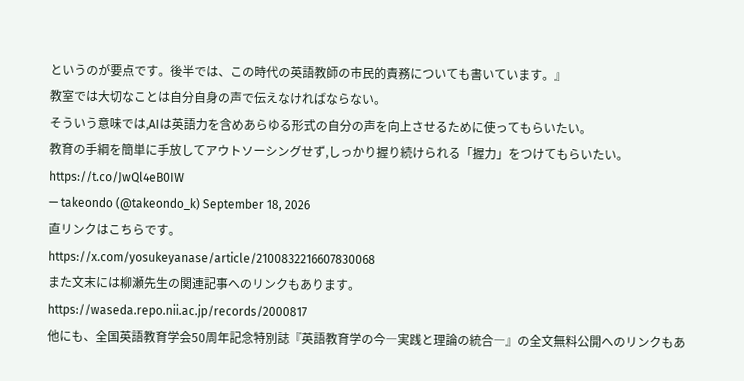というのが要点です。後半では、この時代の英語教師の市民的責務についても書いています。』
教室では大切なことは自分自身の声で伝えなければならない。
そういう意味では,AIは英語力を含めあらゆる形式の自分の声を向上させるために使ってもらいたい。
教育の手綱を簡単に手放してアウトソーシングせず,しっかり握り続けられる「握力」をつけてもらいたい。 https://t.co/JwQl4eB0IW
— takeondo (@takeondo_k) September 18, 2026
直リンクはこちらです。
https://x.com/yosukeyanase/article/2100832216607830068
また文末には柳瀬先生の関連記事へのリンクもあります。
https://waseda.repo.nii.ac.jp/records/2000817
他にも、全国英語教育学会50周年記念特別誌『英語教育学の今―実践と理論の統合―』の全文無料公開へのリンクもあ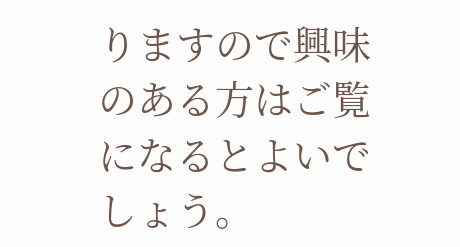りますので興味のある方はご覧になるとよいでしょう。